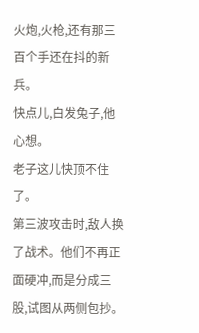火炮,火枪,还有那三百个手还在抖的新兵。
快点儿,白发兔子,他心想。
老子这儿快顶不住了。
第三波攻击时,敌人换了战术。他们不再正面硬冲,而是分成三股,试图从两侧包抄。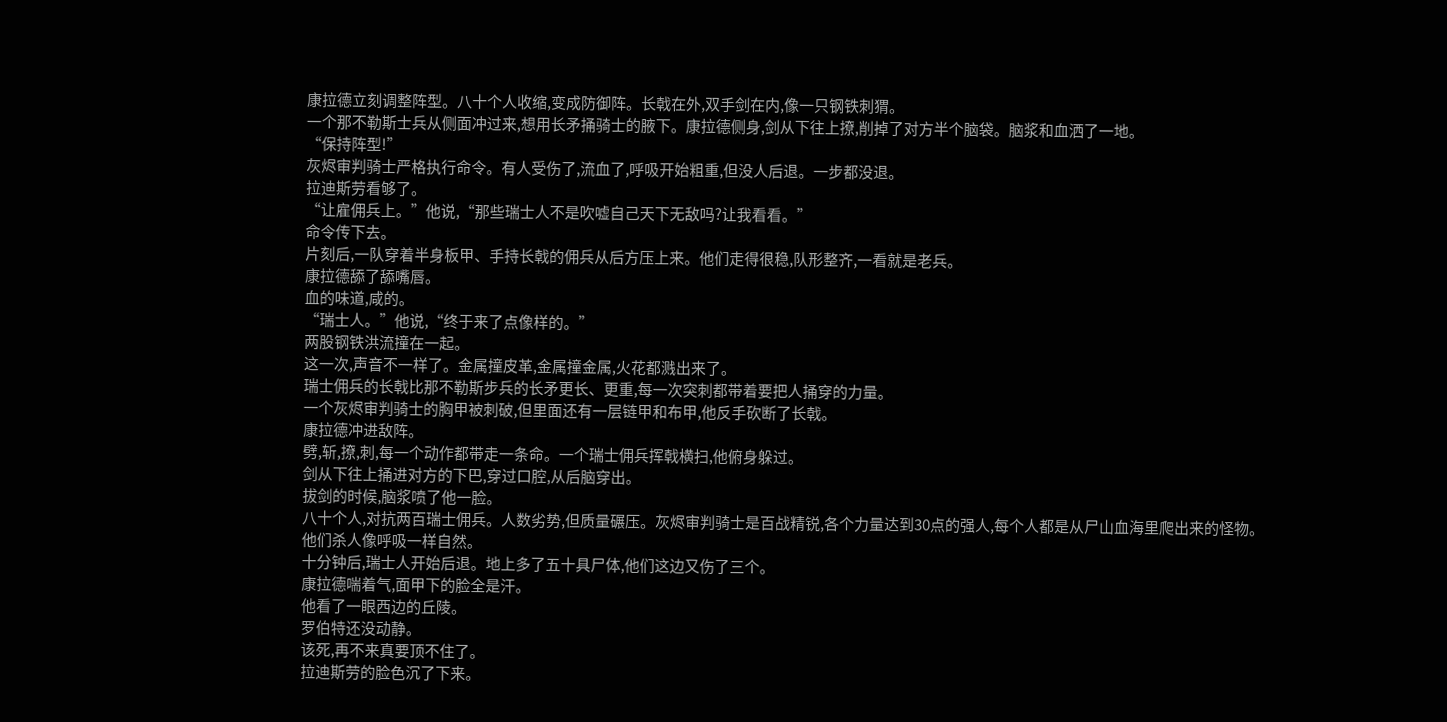康拉德立刻调整阵型。八十个人收缩,变成防御阵。长戟在外,双手剑在内,像一只钢铁刺猬。
一个那不勒斯士兵从侧面冲过来,想用长矛捅骑士的腋下。康拉德侧身,剑从下往上撩,削掉了对方半个脑袋。脑浆和血洒了一地。
“保持阵型!”
灰烬审判骑士严格执行命令。有人受伤了,流血了,呼吸开始粗重,但没人后退。一步都没退。
拉迪斯劳看够了。
“让雇佣兵上。”他说,“那些瑞士人不是吹嘘自己天下无敌吗?让我看看。”
命令传下去。
片刻后,一队穿着半身板甲、手持长戟的佣兵从后方压上来。他们走得很稳,队形整齐,一看就是老兵。
康拉德舔了舔嘴唇。
血的味道,咸的。
“瑞士人。”他说,“终于来了点像样的。”
两股钢铁洪流撞在一起。
这一次,声音不一样了。金属撞皮革,金属撞金属,火花都溅出来了。
瑞士佣兵的长戟比那不勒斯步兵的长矛更长、更重,每一次突刺都带着要把人捅穿的力量。
一个灰烬审判骑士的胸甲被刺破,但里面还有一层链甲和布甲,他反手砍断了长戟。
康拉德冲进敌阵。
劈,斩,撩,刺,每一个动作都带走一条命。一个瑞士佣兵挥戟横扫,他俯身躲过。
剑从下往上捅进对方的下巴,穿过口腔,从后脑穿出。
拔剑的时候,脑浆喷了他一脸。
八十个人,对抗两百瑞士佣兵。人数劣势,但质量碾压。灰烬审判骑士是百战精锐,各个力量达到30点的强人,每个人都是从尸山血海里爬出来的怪物。
他们杀人像呼吸一样自然。
十分钟后,瑞士人开始后退。地上多了五十具尸体,他们这边又伤了三个。
康拉德喘着气,面甲下的脸全是汗。
他看了一眼西边的丘陵。
罗伯特还没动静。
该死,再不来真要顶不住了。
拉迪斯劳的脸色沉了下来。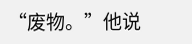“废物。”他说